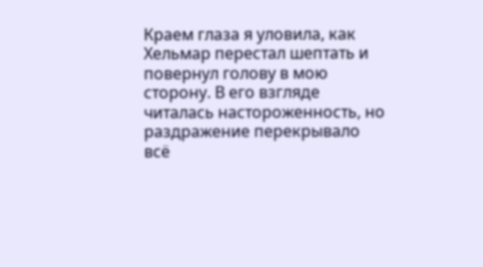Краем глаза я уловила, как Хельмар перестал шептать и повернул голову в мою сторону. В его взгляде читалась настороженность, но раздражение перекрывало всё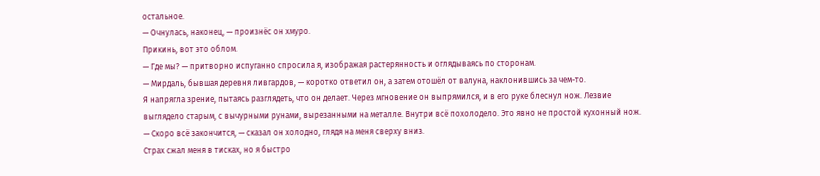остальное.
— Очнулась, наконец, — произнёс он хмуро.
Прикинь, вот это облом.
— Где мы? — притворно испуганно спросила я, изображая растерянность и оглядываясь по сторонам.
— Мирдаль, бывшая деревня ливгардов, — коротко ответил он, а затем отошёл от валуна, наклонившись за чем-то.
Я напрягла зрение, пытаясь разглядеть, что он делает. Через мгновение он выпрямился, и в его руке блеснул нож. Лезвие выглядело старым, с вычурными рунами, вырезанными на металле. Внутри всё похолодело. Это явно не простой кухонный нож.
— Скоро всё закончится, — сказал он холодно, глядя на меня сверху вниз.
Страх сжал меня в тисках, но я быстро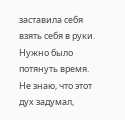заставила себя взять себя в руки. Нужно было потянуть время. Не знаю, что этот дух задумал,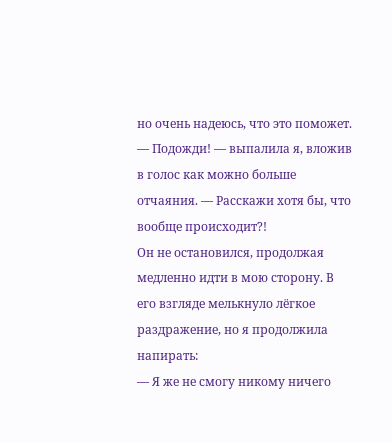но очень надеюсь, что это поможет.
— Подожди! — выпалила я, вложив в голос как можно больше отчаяния. — Расскажи хотя бы, что вообще происходит?!
Он не остановился, продолжая медленно идти в мою сторону. В его взгляде мелькнуло лёгкое раздражение, но я продолжила напирать:
— Я же не смогу никому ничего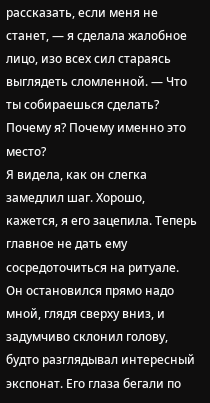рассказать, если меня не станет, — я сделала жалобное лицо, изо всех сил стараясь выглядеть сломленной. — Что ты собираешься сделать? Почему я? Почему именно это место?
Я видела, как он слегка замедлил шаг. Хорошо, кажется, я его зацепила. Теперь главное не дать ему сосредоточиться на ритуале.
Он остановился прямо надо мной, глядя сверху вниз, и задумчиво склонил голову, будто разглядывал интересный экспонат. Его глаза бегали по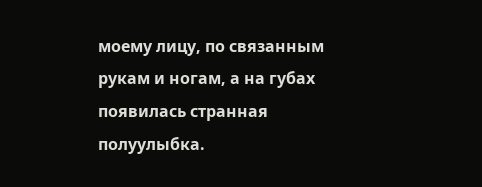моему лицу, по связанным рукам и ногам, а на губах появилась странная полуулыбка.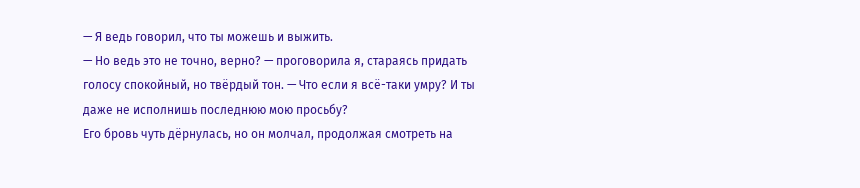— Я ведь говорил, что ты можешь и выжить.
— Но ведь это не точно, верно? — проговорила я, стараясь придать голосу спокойный, но твёрдый тон. — Что если я всё-таки умру? И ты даже не исполнишь последнюю мою просьбу?
Его бровь чуть дёрнулась, но он молчал, продолжая смотреть на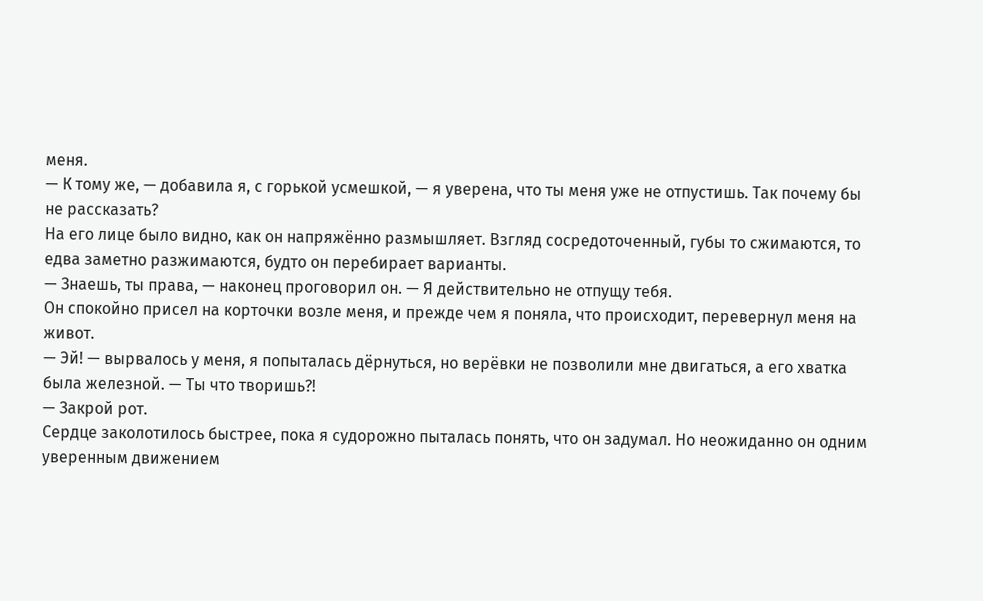меня.
— К тому же, — добавила я, с горькой усмешкой, — я уверена, что ты меня уже не отпустишь. Так почему бы не рассказать?
На его лице было видно, как он напряжённо размышляет. Взгляд сосредоточенный, губы то сжимаются, то едва заметно разжимаются, будто он перебирает варианты.
— Знаешь, ты права, — наконец проговорил он. — Я действительно не отпущу тебя.
Он спокойно присел на корточки возле меня, и прежде чем я поняла, что происходит, перевернул меня на живот.
— Эй! — вырвалось у меня, я попыталась дёрнуться, но верёвки не позволили мне двигаться, а его хватка была железной. — Ты что творишь?!
— Закрой рот.
Сердце заколотилось быстрее, пока я судорожно пыталась понять, что он задумал. Но неожиданно он одним уверенным движением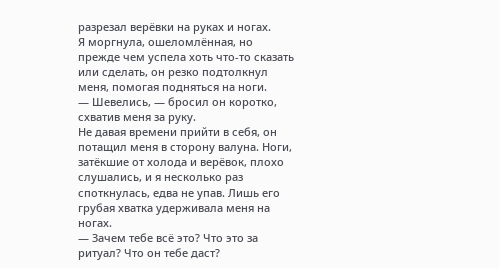разрезал верёвки на руках и ногах.
Я моргнула, ошеломлённая, но прежде чем успела хоть что-то сказать или сделать, он резко подтолкнул меня, помогая подняться на ноги.
— Шевелись, — бросил он коротко, схватив меня за руку.
Не давая времени прийти в себя, он потащил меня в сторону валуна. Ноги, затёкшие от холода и верёвок, плохо слушались, и я несколько раз споткнулась, едва не упав. Лишь его грубая хватка удерживала меня на ногах.
— Зачем тебе всё это? Что это за ритуал? Что он тебе даст?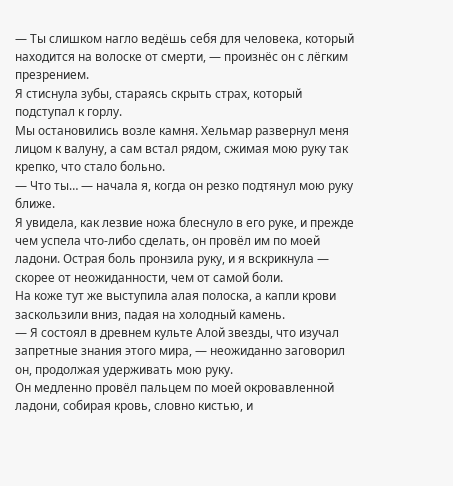— Ты слишком нагло ведёшь себя для человека, который находится на волоске от смерти, — произнёс он с лёгким презрением.
Я стиснула зубы, стараясь скрыть страх, который подступал к горлу.
Мы остановились возле камня. Хельмар развернул меня лицом к валуну, а сам встал рядом, сжимая мою руку так крепко, что стало больно.
— Что ты… — начала я, когда он резко подтянул мою руку ближе.
Я увидела, как лезвие ножа блеснуло в его руке, и прежде чем успела что-либо сделать, он провёл им по моей ладони. Острая боль пронзила руку, и я вскрикнула — скорее от неожиданности, чем от самой боли.
На коже тут же выступила алая полоска, а капли крови заскользили вниз, падая на холодный камень.
— Я состоял в древнем культе Алой звезды, что изучал запретные знания этого мира, — неожиданно заговорил он, продолжая удерживать мою руку.
Он медленно провёл пальцем по моей окровавленной ладони, собирая кровь, словно кистью, и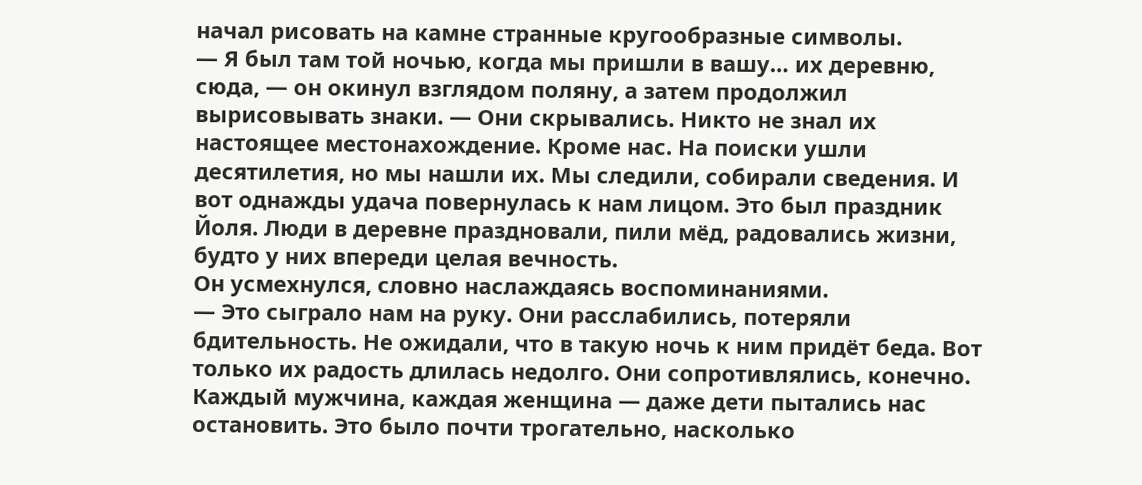начал рисовать на камне странные кругообразные символы.
— Я был там той ночью, когда мы пришли в вашу… их деревню, сюда, — он окинул взглядом поляну, а затем продолжил вырисовывать знаки. — Они скрывались. Никто не знал их настоящее местонахождение. Кроме нас. На поиски ушли десятилетия, но мы нашли их. Мы следили, собирали сведения. И вот однажды удача повернулась к нам лицом. Это был праздник Йоля. Люди в деревне праздновали, пили мёд, радовались жизни, будто у них впереди целая вечность.
Он усмехнулся, словно наслаждаясь воспоминаниями.
— Это сыграло нам на руку. Они расслабились, потеряли бдительность. Не ожидали, что в такую ночь к ним придёт беда. Вот только их радость длилась недолго. Они сопротивлялись, конечно. Каждый мужчина, каждая женщина — даже дети пытались нас остановить. Это было почти трогательно, насколько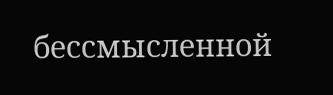бессмысленной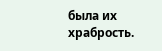была их храбрость.